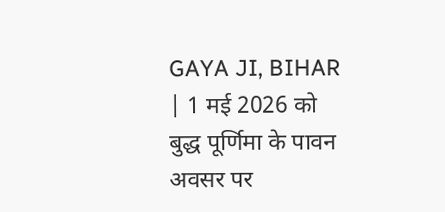GAYA JI, BIHAR | 1 मई 2026 को बुद्ध पूर्णिमा के पावन अवसर पर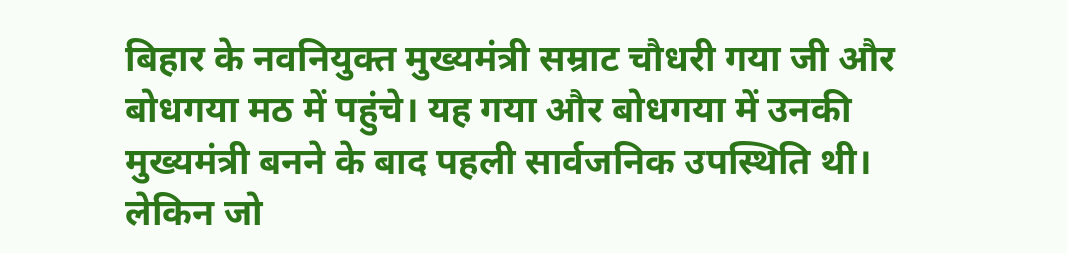बिहार के नवनियुक्त मुख्यमंत्री सम्राट चौधरी गया जी और बोधगया मठ में पहुंचे। यह गया और बोधगया में उनकी मुख्यमंत्री बनने के बाद पहली सार्वजनिक उपस्थिति थी। लेकिन जो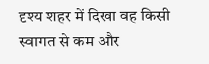दृश्य शहर में दिखा वह किसी स्वागत से कम और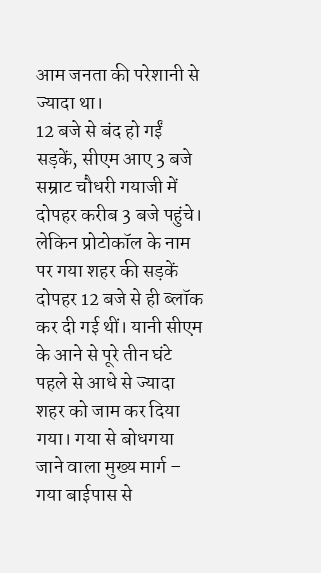आम जनता की परेशानी से ज्यादा था।
12 बजे से बंद हो गईं सड़कें, सीएम आए 3 बजे
सम्राट चौधरी गयाजी में दोपहर करीब 3 बजे पहुंचे। लेकिन प्रोटोकॉल के नाम पर गया शहर की सड़कें दोपहर 12 बजे से ही ब्लॉक कर दी गई थीं। यानी सीएम के आने से पूरे तीन घंटे पहले से आधे से ज्यादा शहर को जाम कर दिया गया। गया से बोधगया जाने वाला मुख्य मार्ग – गया बाईपास से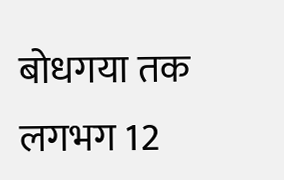बोधगया तक लगभग 12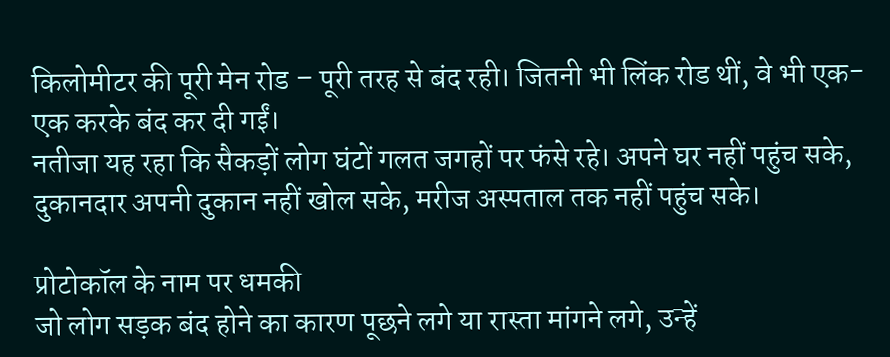किलोमीटर की पूरी मेन रोड – पूरी तरह से बंद रही। जितनी भी लिंक रोड थीं, वे भी एक-एक करके बंद कर दी गईं।
नतीजा यह रहा कि सैकड़ों लोग घंटों गलत जगहों पर फंसे रहे। अपने घर नहीं पहुंच सके, दुकानदार अपनी दुकान नहीं खोल सके, मरीज अस्पताल तक नहीं पहुंच सके।

प्रोटोकॉल के नाम पर धमकी
जो लोग सड़क बंद होने का कारण पूछने लगे या रास्ता मांगने लगे, उन्हें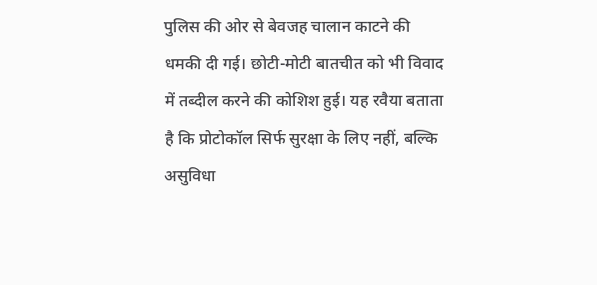पुलिस की ओर से बेवजह चालान काटने की धमकी दी गई। छोटी-मोटी बातचीत को भी विवाद में तब्दील करने की कोशिश हुई। यह रवैया बताता है कि प्रोटोकॉल सिर्फ सुरक्षा के लिए नहीं, बल्कि असुविधा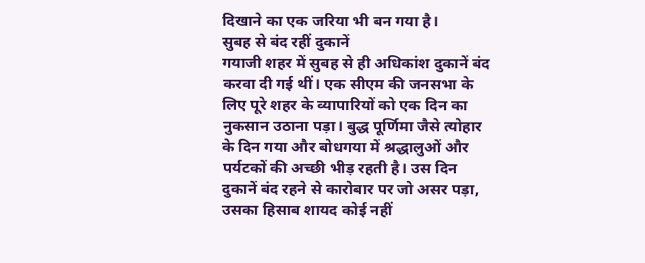दिखाने का एक जरिया भी बन गया है।
सुबह से बंद रहीं दुकानें
गयाजी शहर में सुबह से ही अधिकांश दुकानें बंद करवा दी गई थीं। एक सीएम की जनसभा के लिए पूरे शहर के व्यापारियों को एक दिन का नुकसान उठाना पड़ा। बुद्ध पूर्णिमा जैसे त्योहार के दिन गया और बोधगया में श्रद्धालुओं और पर्यटकों की अच्छी भीड़ रहती है। उस दिन दुकानें बंद रहने से कारोबार पर जो असर पड़ा, उसका हिसाब शायद कोई नहीं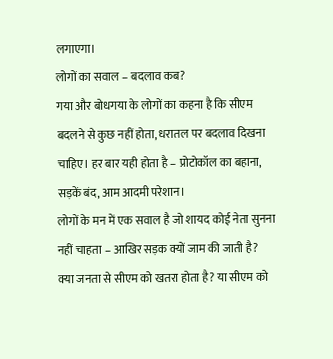लगाएगा।
लोगों का सवाल – बदलाव कब?
गया और बोधगया के लोगों का कहना है कि सीएम बदलने से कुछ नहीं होता, धरातल पर बदलाव दिखना चाहिए। हर बार यही होता है – प्रोटोकॉल का बहाना, सड़कें बंद, आम आदमी परेशान।
लोगों के मन में एक सवाल है जो शायद कोई नेता सुनना नहीं चाहता – आखिर सड़क क्यों जाम की जाती है? क्या जनता से सीएम को खतरा होता है? या सीएम को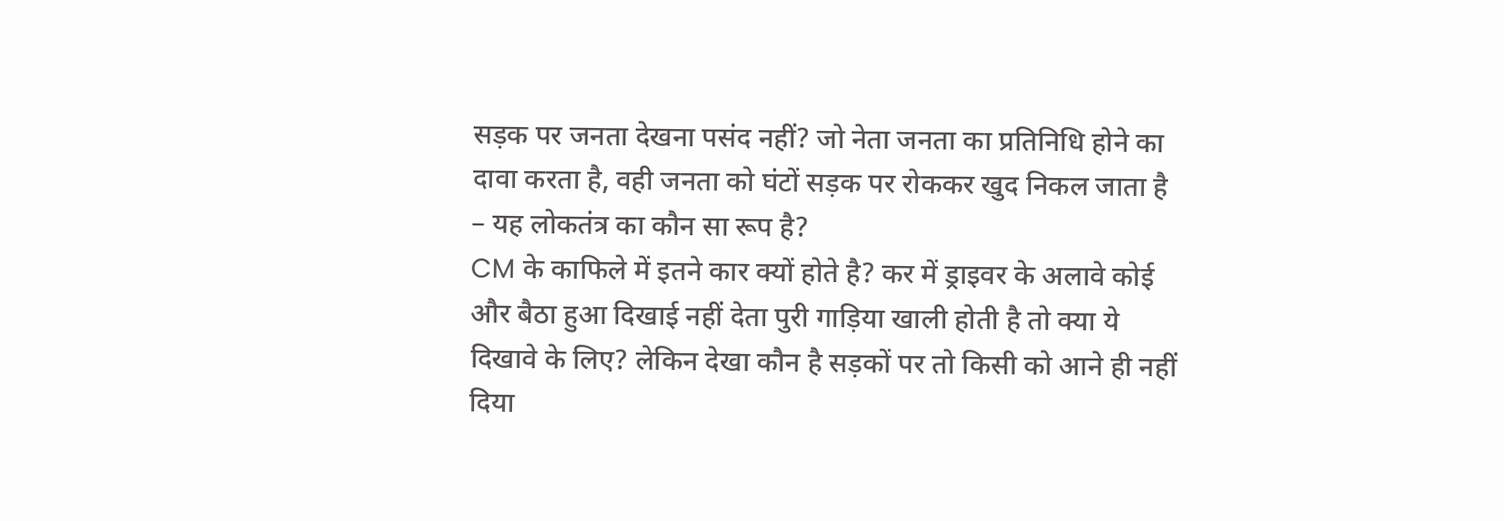सड़क पर जनता देखना पसंद नहीं? जो नेता जनता का प्रतिनिधि होने का दावा करता है, वही जनता को घंटों सड़क पर रोककर खुद निकल जाता है – यह लोकतंत्र का कौन सा रूप है?
CM के काफिले में इतने कार क्यों होते है? कर में ड्राइवर के अलावे कोई और बैठा हुआ दिखाई नहीं देता पुरी गाड़िया खाली होती है तो क्या ये दिखावे के लिए? लेकिन देखा कौन है सड़कों पर तो किसी को आने ही नहीं दिया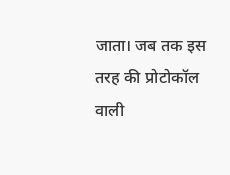जाता। जब तक इस तरह की प्रोटोकॉल वाली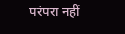परंपरा नहीं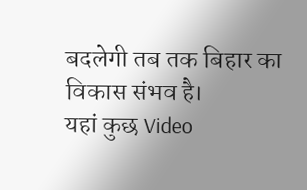बदलेगी तब तक बिहार का विकास संभव है।
यहां कुछ Video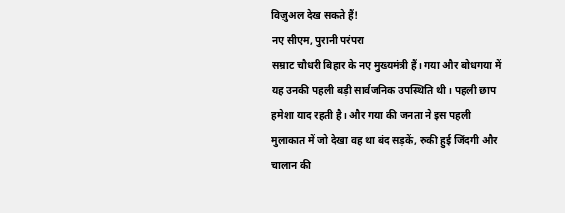विज़ुअल देख सकते हैं!
नए सीएम, पुरानी परंपरा
सम्राट चौधरी बिहार के नए मुख्यमंत्री हैं। गया और बोधगया में यह उनकी पहली बड़ी सार्वजनिक उपस्थिति थी। पहली छाप हमेशा याद रहती है। और गया की जनता ने इस पहली मुलाकात में जो देखा वह था बंद सड़कें, रुकी हुई जिंदगी और चालान की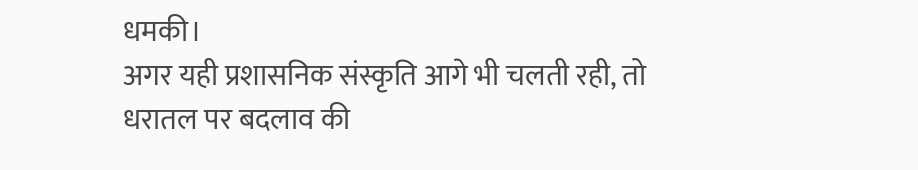धमकी।
अगर यही प्रशासनिक संस्कृति आगे भी चलती रही, तो धरातल पर बदलाव की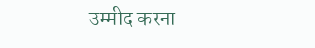उम्मीद करना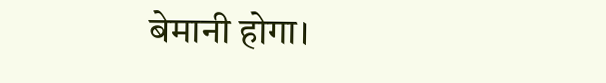बेमानी होगा।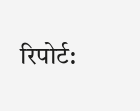रिपोर्ट: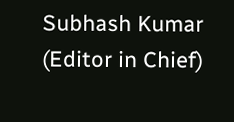Subhash Kumar (Editor in Chief)